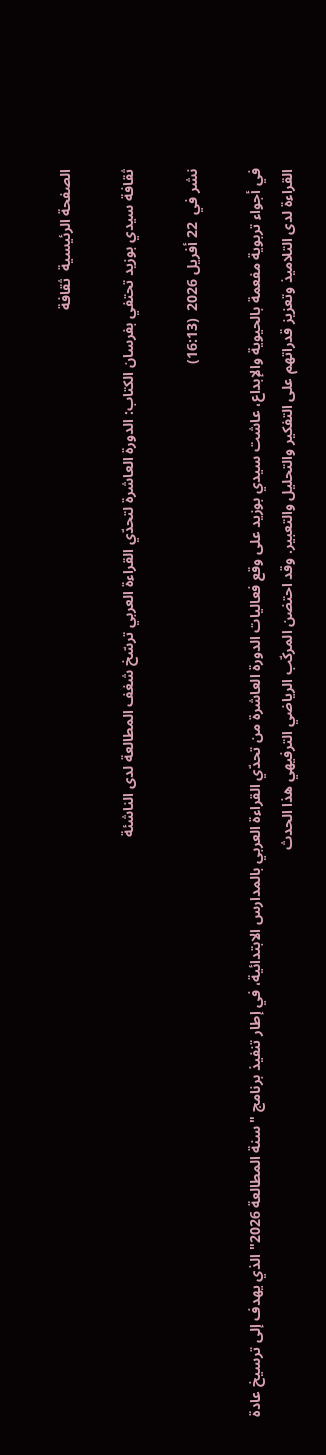الصفحة الرئيسية  ثقافة

ثقافة سيدي بوزيد تحتفي بفرسان الكتاب: الدورة العاشرة لتحدّي القراءة العربي ترسّخ شغف المطالعة لدى الناشئة

نشر في  22 أفريل 2026  (16:13)

في أجواء تربوية مفعمة بالحيوية والإبداع، عاشت سيدي بوزيد على وقع فعاليات الدورة العاشرة من تحدّي القراءة العربي بالمدارس الابتدائية، في إطار تنفيذ برنامج "سنة المطالعة 2026" الذي يهدف إلى ترسيخ عادة القراءة لدى التلاميذ وتعزيز قدراتهم على التفكير والتحليل والتعبير. وقد احتضن المركّب الرياضي الترفيهي هذا الحدث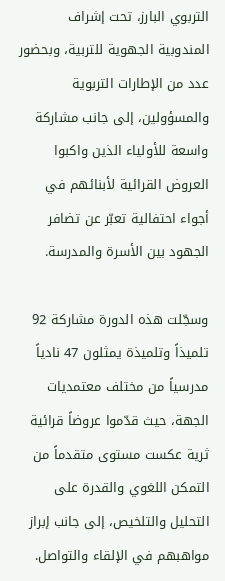التربوي البارز، تحت إشراف المندوبية الجهوية للتربية، وبحضور عدد من الإطارات التربوية والمسؤولين، إلى جانب مشاركة واسعة للأولياء الذين واكبوا العروض القرائية لأبنائهم في أجواء احتفالية تعبّر عن تضافر الجهود بين الأسرة والمدرسة.

وسجّلت هذه الدورة مشاركة 92 تلميذاً وتلميذة يمثلون 47 نادياً مدرسياً من مختلف معتمديات الجهة، حيث قدّموا عروضاً قرائية ثرية عكست مستوى متقدماً من التمكن اللغوي والقدرة على التحليل والتلخيص، إلى جانب إبراز مواهبهم في الإلقاء والتواصل.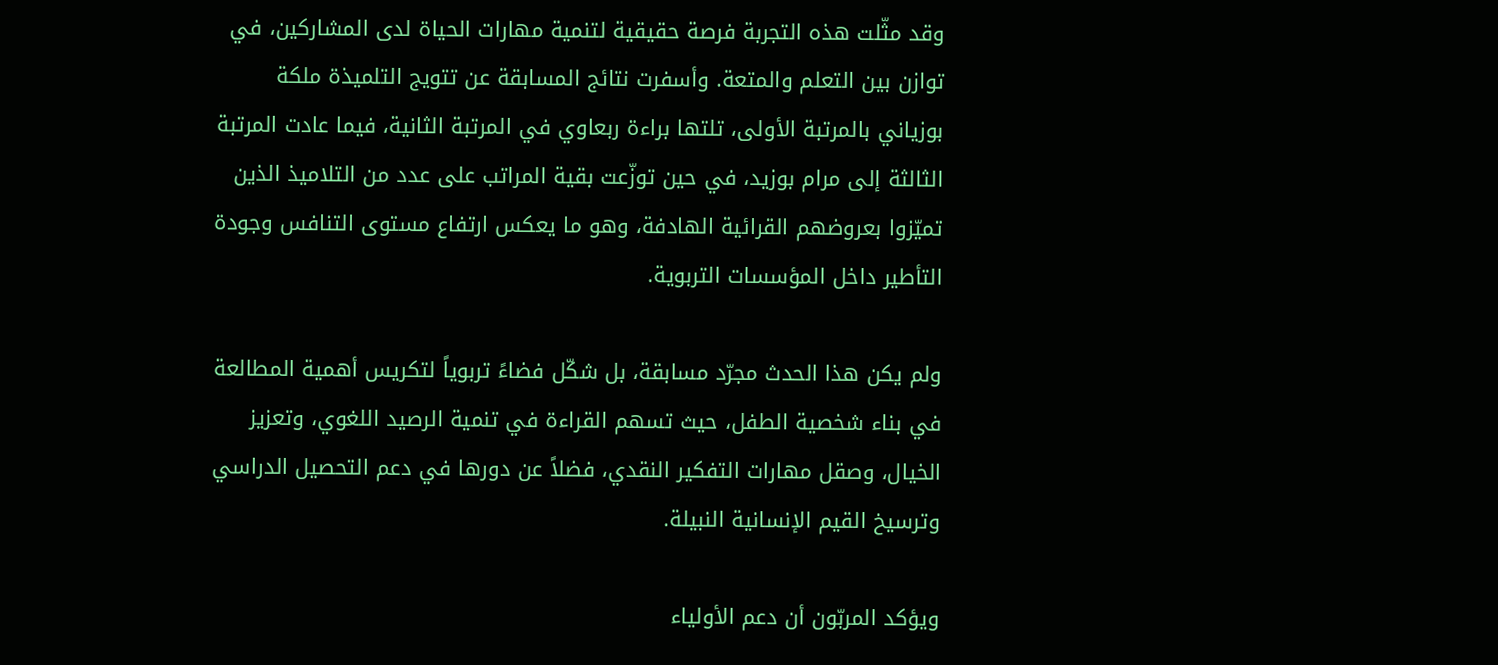وقد مثّلت هذه التجربة فرصة حقيقية لتنمية مهارات الحياة لدى المشاركين، في توازن بين التعلم والمتعة. وأسفرت نتائج المسابقة عن تتويج التلميذة ملكة بوزياني بالمرتبة الأولى، تلتها براءة ربعاوي في المرتبة الثانية، فيما عادت المرتبة الثالثة إلى مرام بوزيد، في حين توزّعت بقية المراتب على عدد من التلاميذ الذين تميّزوا بعروضهم القرائية الهادفة، وهو ما يعكس ارتفاع مستوى التنافس وجودة التأطير داخل المؤسسات التربوية.

ولم يكن هذا الحدث مجرّد مسابقة، بل شكّل فضاءً تربوياً لتكريس أهمية المطالعة في بناء شخصية الطفل، حيث تسهم القراءة في تنمية الرصيد اللغوي، وتعزيز الخيال، وصقل مهارات التفكير النقدي، فضلاً عن دورها في دعم التحصيل الدراسي وترسيخ القيم الإنسانية النبيلة.

ويؤكد المربّون أن دعم الأولياء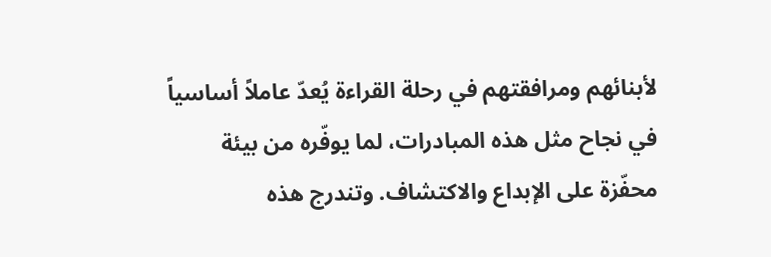لأبنائهم ومرافقتهم في رحلة القراءة يُعدّ عاملاً أساسياً في نجاح مثل هذه المبادرات، لما يوفّره من بيئة محفّزة على الإبداع والاكتشاف. وتندرج هذه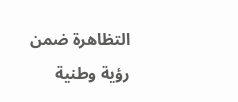التظاهرة ضمن رؤية وطنية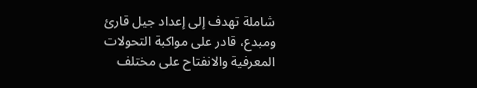شاملة تهدف إلى إعداد جيل قارئ ومبدع، قادر على مواكبة التحولات المعرفية والانفتاح على مختلف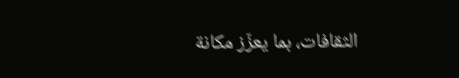الثقافات، بما يعزّز مكانة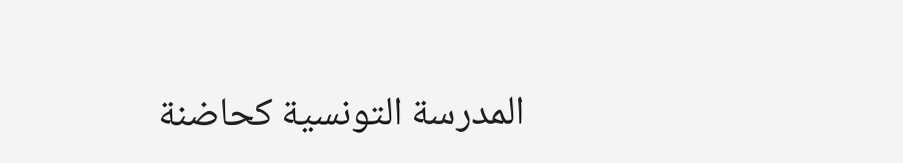المدرسة التونسية كحاضنة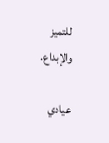للتميز والإبداع.

عيادي